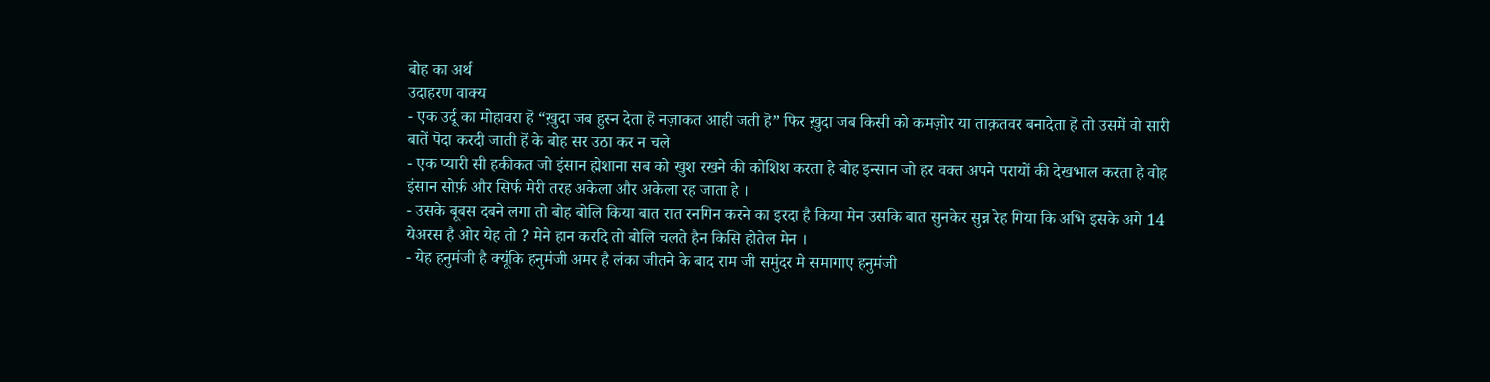बोह का अर्थ
उदाहरण वाक्य
- एक उर्दू का मोहावरा हॆ “ख़ुदा जब हुस्न देता हॆ नज़ाकत आही जती हॆ” फिर ख़ुदा जब किसी को कमज़ोर या ताक़तवर बनादेता हॆ तो उसमें वो सारी बातें पॆदा करदी जाती हॆं के बोह सर उठा कर न चले
- एक प्यारी सी हकीकत जो इंसान ह्मेशाना सब को खुश रखने की कोशिश करता हे बोह इन्सान जो हर वक्त अपने परायों की देखभाल करता हे वोह इंसान सोर्फ़ और सिर्फ मेरी तरह अकेला और अकेला रह जाता हे ।
- उसके बूबस दबने लगा तो बोह बोलि किया बात रात रनगिन करने का इरदा है किया मेन उसकि बात सुनकेर सुन्न रेह गिया कि अभि इसके अगे 14 येअरस है ओर येह तो ? मेने हान करदि तो बोलि चलते हैन किसि होतेल मेन ।
- येह हनुमंजी है क्यूंकि हनुमंजी अमर है लंका जीतने के बाद राम जी समुंदर मे समागाए हनुमंजी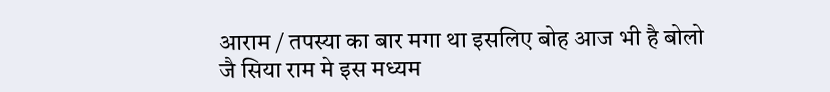आराम / तपस्या का बार मगा था इसलिए बोह आज भी है बोलो जै सिया राम मे इस मध्यम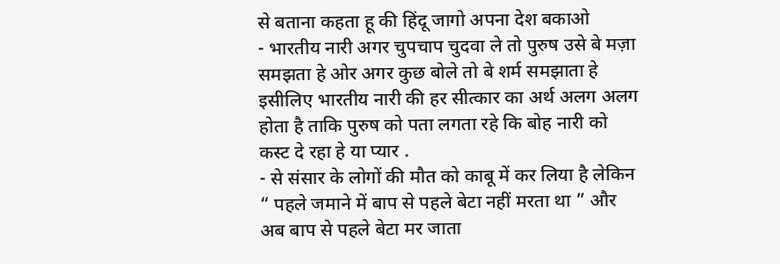से बताना कहता हू की हिंदू जागो अपना देश बकाओ
- भारतीय नारी अगर चुपचाप चुदवा ले तो पुरुष उसे बे मज़ा समझता हे ओर अगर कुछ बोले तो बे शर्म समझाता हे इसीलिए भारतीय नारी की हर सीत्कार का अर्थ अलग अलग होता है ताकि पुरुष को पता लगता रहे कि बोह नारी को कस्ट दे रहा हे या प्यार .
- से संसार के लोगों की मौत को काबू में कर लिया है लेकिन “ पहले जमाने में बाप से पहले बेटा नहीं मरता था ” और अब बाप से पहले बेटा मर जाता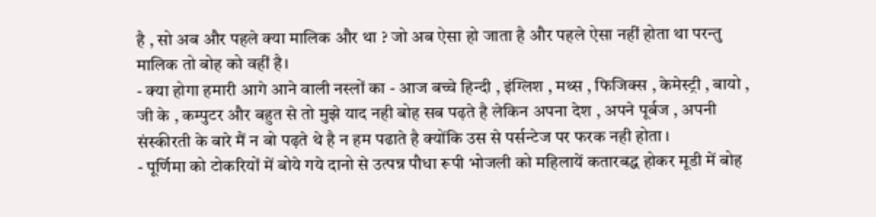है , सो अब और पहले क्या मालिक और था ? जो अब ऐसा हो जाता है और पहले ऐसा नहीं होता था परन्तु मालिक तो बोह को वहीं है।
- क्या होगा हमारी आगे आने वाली नस्लों का - आज बच्चे हिन्दी , इंग्लिश , मथ्स , फिजिक्स , केमेस्ट्री , बायो , जी के , कम्पुटर और बहुत से तो मुझे याद नही बोह सब पढ़ते है लेकिन अपना देश , अपने पूर्बज , अपनी संस्कीरती के बारे मैं न बो पढ़ते थे है न हम पढाते है क्योंकि उस से पर्सन्टेज पर फरक नही होता ।
- पूर्णिमा को टोकरियों में बोये गये दानो से उत्पन्न पौधा रूपी भोजली को महिलायें कतारबद्ध होकर मूडी में बोह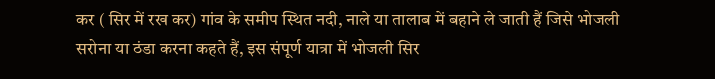कर ( सिर में रख कर) गांव के समीप स्थित नदी, नाले या तालाब में बहाने ले जाती हैं जिसे भोजली सरोना या ठंडा करना कहते हैं, इस संपूर्ण यात्रा में भोजली सिर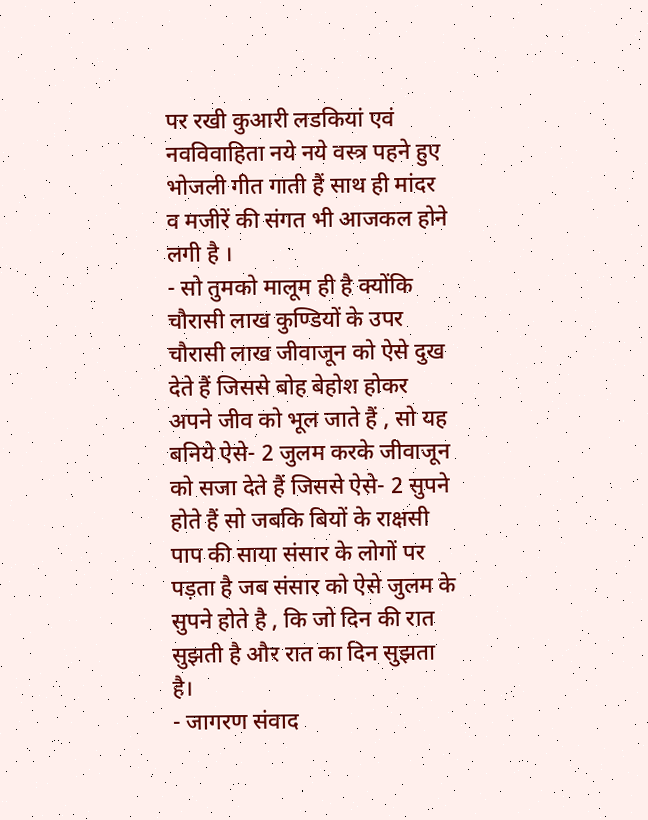पर रखी कुआरी लडकियां एवं नवविवाहिता नये नये वस्त्र पहने हुए भोजली गीत गाती हैं साथ ही मांदर व मजीरें की संगत भी आजकल होने लगी है ।
- सो तुमको मालूम ही है क्योंकि चौरासी लाख कुण्डियों के उपर चौरासी लाख जीवाजून को ऐसे दुख देते हैं जिससे बोह बेहोश होकर अपने जीव को भूल जाते हैं , सो यह बनिये ऐसे- 2 जुलम करके जीवाजून को सजा देते हैं जिससे ऐसे- 2 सुपने होते हैं सो जबकि बियों के राक्षसी पाप की साया संसार के लोगों पर पड़ता है जब संसार को ऐसे जुलम के सुपने होते है , कि जो दिन की रात सुझती है और रात का दिन सुझता है।
- जागरण संवाद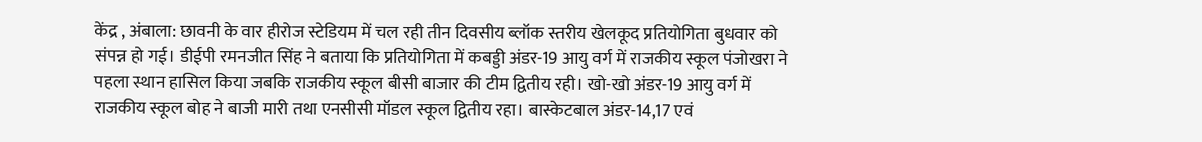केंद्र , अंबाला: छावनी के वार हीरोज स्टेडियम में चल रही तीन दिवसीय ब्लॉक स्तरीय खेलकूद प्रतियोगिता बुधवार को संपन्न हो गई। डीईपी रमनजीत सिंह ने बताया कि प्रतियोगिता में कबड्डी अंडर-19 आयु वर्ग में राजकीय स्कूल पंजोखरा ने पहला स्थान हासिल किया जबकि राजकीय स्कूल बीसी बाजार की टीम द्वितीय रही। खो-खो अंडर-19 आयु वर्ग में राजकीय स्कूल बोह ने बाजी मारी तथा एनसीसी मॉडल स्कूल द्वितीय रहा। बास्केटबाल अंडर-14,17 एवं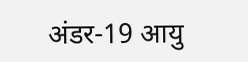अंडर-19 आयु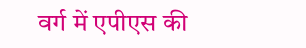वर्ग में एपीएस की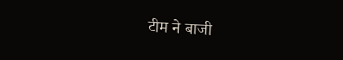टीम ने बाजी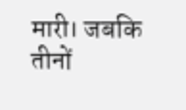मारी। जबकि तीनों